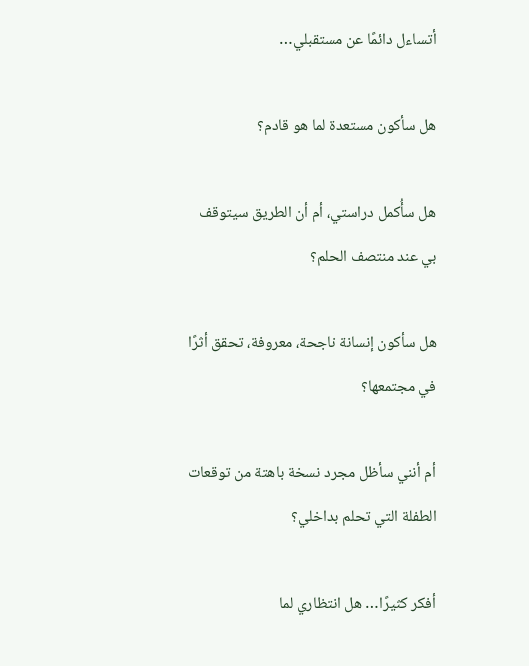أتساءل دائمًا عن مستقبلي…

هل سأكون مستعدة لما هو قادم؟

هل سأُكمل دراستي، أم أن الطريق سيتوقف بي عند منتصف الحلم؟

هل سأكون إنسانة ناجحة، معروفة، تحقق أثرًا في مجتمعها؟

أم أنني سأظل مجرد نسخة باهتة من توقعات الطفلة التي تحلم بداخلي؟

أفكر كثيرًا… هل انتظاري لما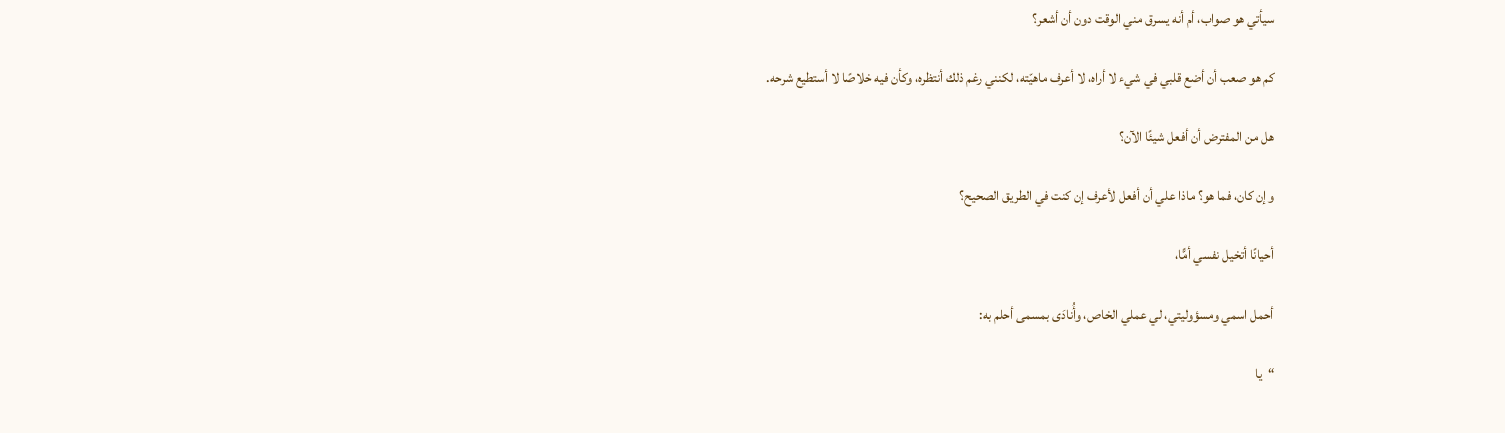سيأتي هو صواب، أم أنه يسرق مني الوقت دون أن أشعر؟

كم هو صعب أن أضع قلبي في شيء لا أراه، لا أعرف ماهيّته، لكنني رغم ذلك أنتظره، وكأن فيه خلاصًا لا أستطيع شرحه.

هل من المفترض أن أفعل شيئًا الآن؟

وإن كان، فما هو؟ ماذا علي أن أفعل لأعرف إن كنت في الطريق الصحيح؟

أحيانًا أتخيل نفسي أمًّا،

أحمل اسمي ومسؤوليتي، لي عملي الخاص، وأُنادَى بمسمى أحلم به:

“يا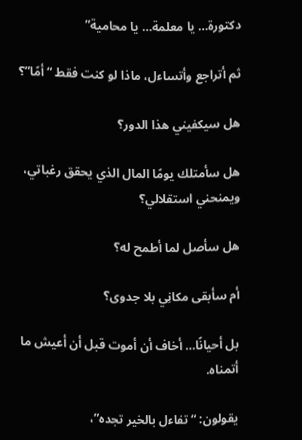دكتورة… يا معلمة… يا محامية”

ثم أتراجع وأتساءل، ماذا لو كنت فقط “أمًا”؟

هل سيكفيني هذا الدور؟

هل سأمتلك يومًا المال الذي يحقق رغباتي، ويمنحني استقلالي؟

هل سأصل لما أطمح له؟

أم سأبقى مكانِي بلا جدوى؟

بل أحيانًا… أخاف أن أموت قبل أن أعيش ما أتمناه.

يقولون: “تفاءل بالخير تجده”،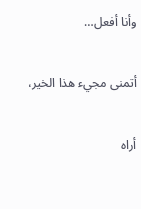وأنا أفعل…

أتمنى مجيء هذا الخير،

أراه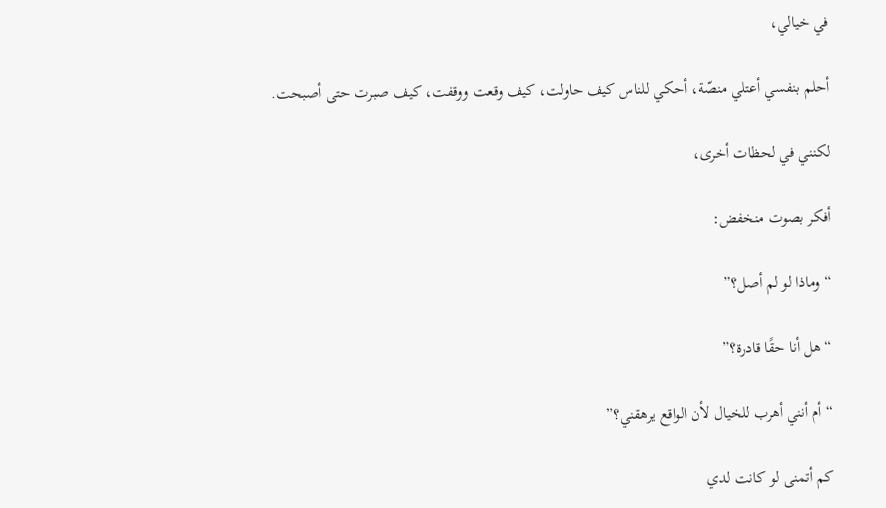في خيالي،

أحلم بنفسي أعتلي منصّة، أحكي للناس كيف حاولت، كيف وقعت ووقفت، كيف صبرت حتى أصبحت.

لكنني في لحظات أخرى،

أفكر بصوت منخفض:

“وماذا لو لم أصل؟”

“هل أنا حقًا قادرة؟”

“أم أنني أهرب للخيال لأن الواقع يرهقني؟”

كم أتمنى لو كانت لدي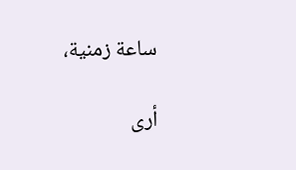ساعة زمنية،

أرى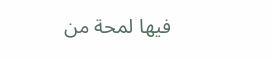فيها لمحة من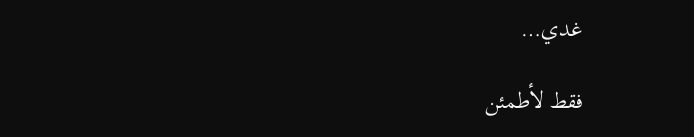غدي…

فقط لأطمئن